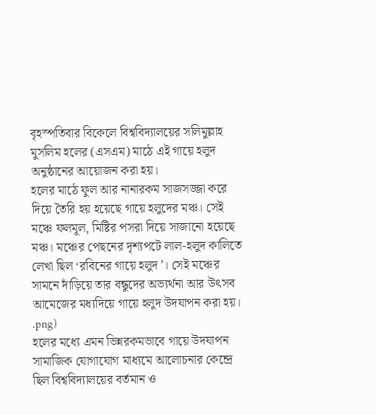বৃহস্পতিবার বিকেলে বিশ্ববিদ্যালয়ের সলিমুল্লাহ মুসলিম হলের (এসএম) মাঠে এই গায়ে হলুদ অনুষ্ঠানের আয়োজন করা হয়।
হলের মাঠে ফুল আর নানারকম সাজসজ্জা করে দিয়ে তৈরি হয় হয়েছে গায়ে হলুদের মঞ্চ। সেই মঞ্চে ফলমূল, মিষ্টির পসরা দিয়ে সাজানো হয়েছে মঞ্চ। মঞ্চের পেছনের দৃশ্যপটে লাল-হলুদ কালিতে লেখা ছিল ‘রবিনের গায়ে হলুদ’। সেই মঞ্চের সামনে দাঁড়িয়ে তার বন্ধুদের অভ্যর্থনা আর উৎসব আমেজের মধ্যদিয়ে গায়ে হলুদ উদযাপন করা হয়।
.png)
হলের মধ্যে এমন ভিন্নরকমভাবে গায়ে উদযাপন সামাজিক যোগাযোগ মাধ্যমে আলোচনার কেন্দ্রে ছিল বিশ্ববিদ্যালয়ের বর্তমান ও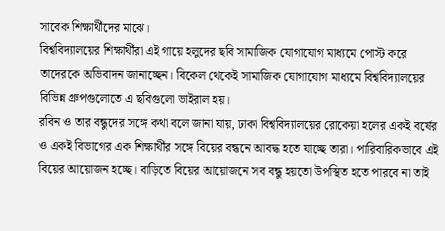সাবেক শিক্ষার্থীদের মাঝে।
বিশ্ববিদ্যালয়ের শিক্ষার্থীরা এই গায়ে হলুদের ছবি সামাজিক যোগাযোগ মাধ্যমে পোস্ট করে তাদেরকে অভিবাদন জানাচ্ছেন। বিকেল থেকেই সামাজিক যোগাযোগ মাধ্যমে বিশ্ববিদ্যালয়ের বিভিন্ন গ্রুপগুলোতে এ ছবিগুলো ভাইরাল হয়।
রবিন ও তার বন্ধুদের সঙ্গে কথা বলে জানা যায়, ঢাকা বিশ্ববিদ্যালয়ের রোকেয়া হলের একই বর্ষের ও একই বিভাগের এক শিক্ষার্থীর সঙ্গে বিয়ের বন্ধনে আবদ্ধ হতে যাচ্ছে তারা। পারিবারিকভাবে এই বিয়ের আয়োজন হচ্ছে। বাড়িতে বিয়ের আয়োজনে সব বন্ধু হয়তো উপস্থিত হতে পারবে না তাই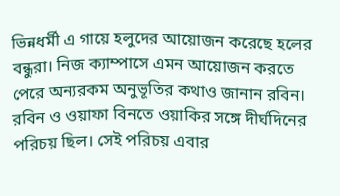ভিন্নধর্মী এ গায়ে হলুদের আয়োজন করেছে হলের বন্ধুরা। নিজ ক্যাম্পাসে এমন আয়োজন করতে পেরে অন্যরকম অনুভূতির কথাও জানান রবিন। রবিন ও ওয়াফা বিনতে ওয়াকির সঙ্গে দীর্ঘদিনের পরিচয় ছিল। সেই পরিচয় এবার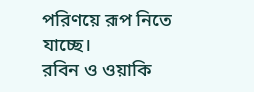পরিণয়ে রূপ নিতে যাচ্ছে।
রবিন ও ওয়াকি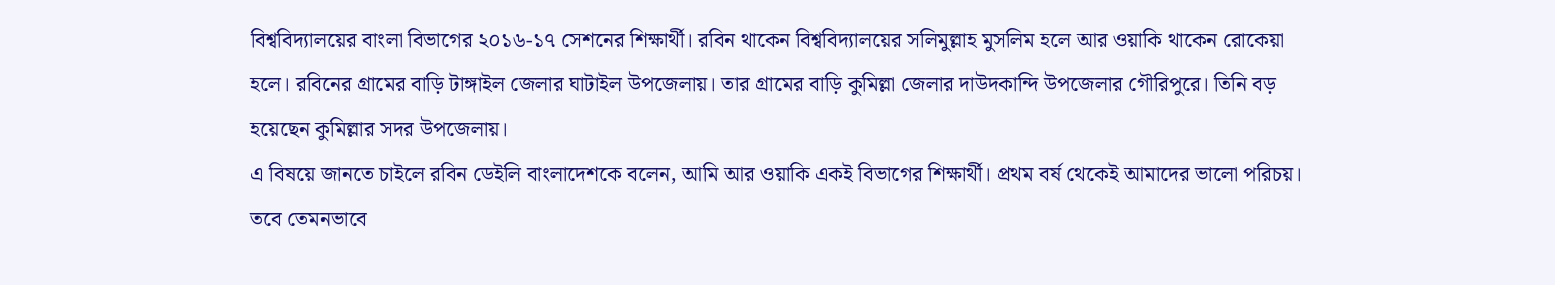বিশ্ববিদ্যালয়ের বাংলা বিভাগের ২০১৬-১৭ সেশনের শিক্ষার্থী। রবিন থাকেন বিশ্ববিদ্যালয়ের সলিমুল্লাহ মুসলিম হলে আর ওয়াকি থাকেন রোকেয়া হলে। রবিনের গ্রামের বাড়ি টাঙ্গাইল জেলার ঘাটাইল উপজেলায়। তার গ্রামের বাড়ি কুমিল্লা জেলার দাউদকান্দি উপজেলার গৌরিপুরে। তিনি বড় হয়েছেন কুমিল্লার সদর উপজেলায়।
এ বিষয়ে জানতে চাইলে রবিন ডেইলি বাংলাদেশকে বলেন, আমি আর ওয়াকি একই বিভাগের শিক্ষার্থী। প্রথম বর্ষ থেকেই আমাদের ভালো পরিচয়। তবে তেমনভাবে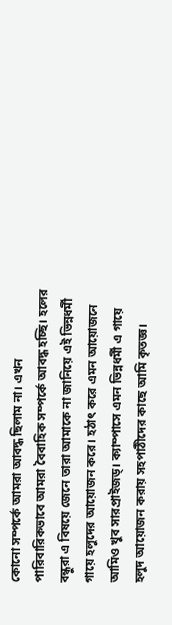কোনো সম্পর্কে আমরা আবদ্ধ ছিলাম না। এখন পারিবারিকভাবে আমরা বৈবাহিক সম্পর্কে আবদ্ধ হচ্ছি। হলের বন্ধুরা এ বিষয়ে জেনে তারা আমাকে না জানিয়ে এই ভিন্নধর্মী গায়ে হলুদের আয়োজন করে। হঠাৎ করে এমন আয়োজনে আমিও খুব সারপ্রাইজড্। ক্যাম্পাসে এমন ভিন্নধর্মী এ গায়ে হলুদ আয়োজন করায় সহপাঠীদের কাছে আমি কৃতজ্ঞ।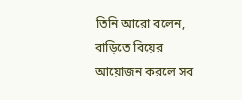তিনি আরো বলেন, বাড়িতে বিয়ের আয়োজন করলে সব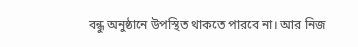বন্ধু অনুষ্ঠানে উপস্থিত থাকতে পারবে না। আর নিজ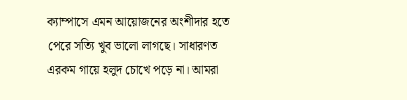ক্যাম্পাসে এমন আয়োজনের অংশীদার হতে পেরে সত্যি খুব ভালো লাগছে। সাধারণত এরকম গায়ে হলুদ চোখে পড়ে না। আমরা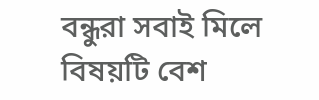বন্ধুরা সবাই মিলে বিষয়টি বেশ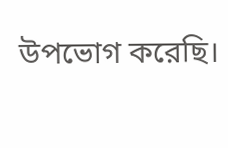উপভোগ করেছি।